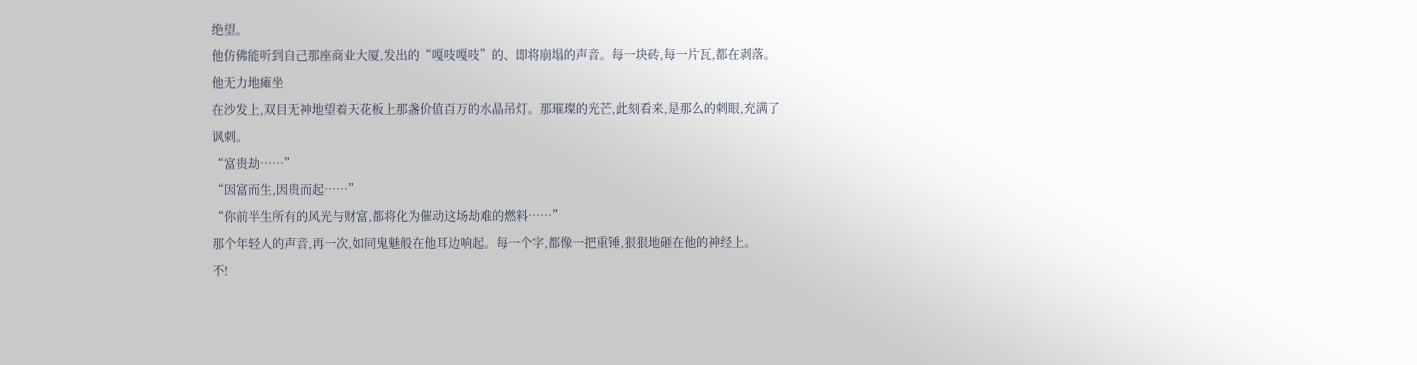绝望。
他仿佛能听到自己那座商业大厦,发出的“嘎吱嘎吱”的、即将崩塌的声音。每一块砖,每一片瓦,都在剥落。
他无力地瘫坐
在沙发上,双目无神地望着天花板上那盏价值百万的水晶吊灯。那璀璨的光芒,此刻看来,是那么的刺眼,充满了讽刺。
“富贵劫……”
“因富而生,因贵而起……”
“你前半生所有的风光与财富,都将化为催动这场劫难的燃料……”
那个年轻人的声音,再一次,如同鬼魅般在他耳边响起。每一个字,都像一把重锤,狠狠地砸在他的神经上。
不!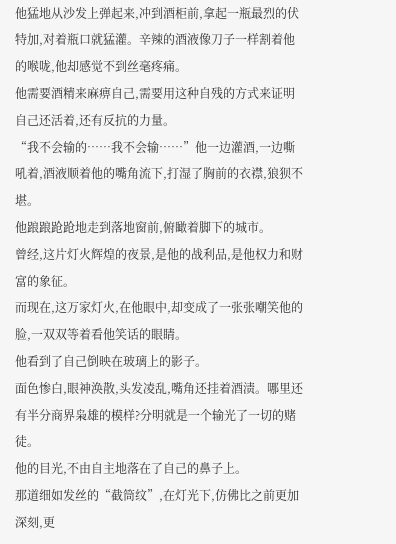他猛地从沙发上弹起来,冲到酒柜前,拿起一瓶最烈的伏特加,对着瓶口就猛灌。辛辣的酒液像刀子一样割着他的喉咙,他却感觉不到丝毫疼痛。
他需要酒精来麻痹自己,需要用这种自残的方式来证明自己还活着,还有反抗的力量。
“我不会输的……我不会输……”他一边灌酒,一边嘶吼着,酒液顺着他的嘴角流下,打湿了胸前的衣襟,狼狈不堪。
他踉踉跄跄地走到落地窗前,俯瞰着脚下的城市。
曾经,这片灯火辉煌的夜景,是他的战利品,是他权力和财富的象征。
而现在,这万家灯火,在他眼中,却变成了一张张嘲笑他的脸,一双双等着看他笑话的眼睛。
他看到了自己倒映在玻璃上的影子。
面色惨白,眼神涣散,头发凌乱,嘴角还挂着酒渍。哪里还有半分商界枭雄的模样?分明就是一个输光了一切的赌徒。
他的目光,不由自主地落在了自己的鼻子上。
那道细如发丝的“截筒纹”,在灯光下,仿佛比之前更加深刻,更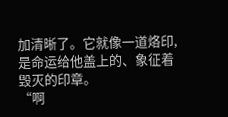加清晰了。它就像一道烙印,是命运给他盖上的、象征着毁灭的印章。
“啊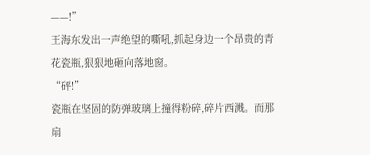——!”
王海东发出一声绝望的嘶吼,抓起身边一个昂贵的青花瓷瓶,狠狠地砸向落地窗。
“砰!”
瓷瓶在坚固的防弹玻璃上撞得粉碎,碎片西溅。而那扇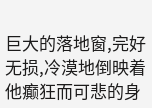巨大的落地窗,完好无损,冷漠地倒映着他癫狂而可悲的身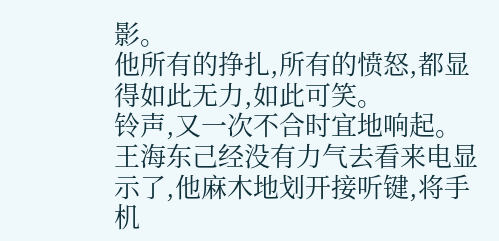影。
他所有的挣扎,所有的愤怒,都显得如此无力,如此可笑。
铃声,又一次不合时宜地响起。
王海东己经没有力气去看来电显示了,他麻木地划开接听键,将手机